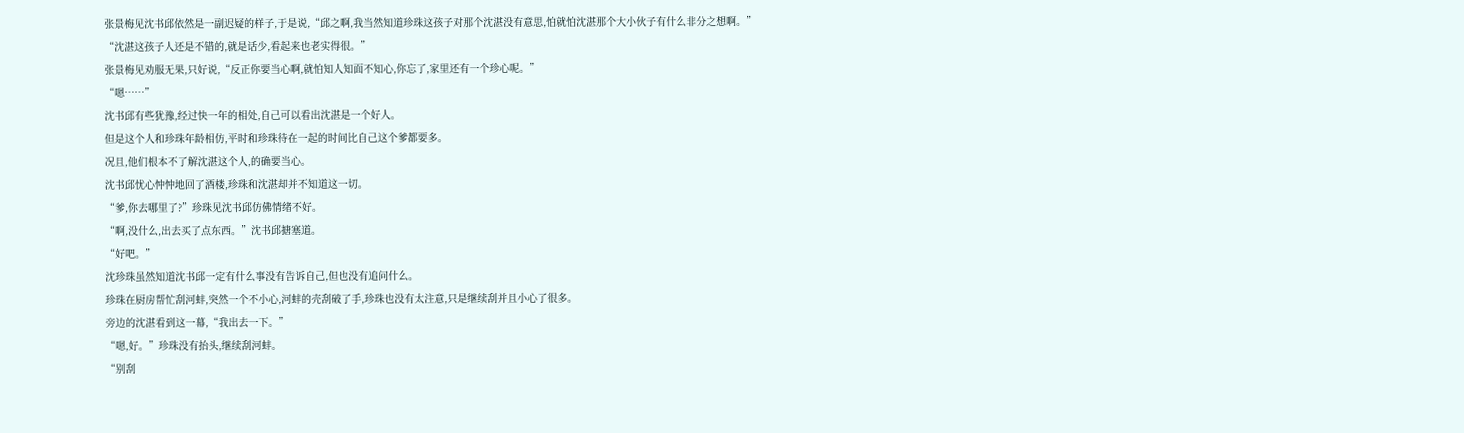张景梅见沈书邱依然是一副迟疑的样子,于是说,“邱之啊,我当然知道珍珠这孩子对那个沈湛没有意思,怕就怕沈湛那个大小伙子有什么非分之想啊。”
“沈湛这孩子人还是不错的,就是话少,看起来也老实得很。”
张景梅见劝服无果,只好说,“反正你要当心啊,就怕知人知面不知心,你忘了,家里还有一个珍心呢。”
“嗯……”
沈书邱有些犹豫,经过快一年的相处,自己可以看出沈湛是一个好人。
但是这个人和珍珠年龄相仿,平时和珍珠待在一起的时间比自己这个爹都要多。
况且,他们根本不了解沈湛这个人,的确要当心。
沈书邱忧心忡忡地回了酒楼,珍珠和沈湛却并不知道这一切。
“爹,你去哪里了?”珍珠见沈书邱仿佛情绪不好。
“啊,没什么,出去买了点东西。”沈书邱搪塞道。
“好吧。”
沈珍珠虽然知道沈书邱一定有什么事没有告诉自己,但也没有追问什么。
珍珠在厨房帮忙刮河蚌,突然一个不小心,河蚌的壳刮破了手,珍珠也没有太注意,只是继续刮并且小心了很多。
旁边的沈湛看到这一幕,“我出去一下。”
“嗯,好。”珍珠没有抬头,继续刮河蚌。
“别刮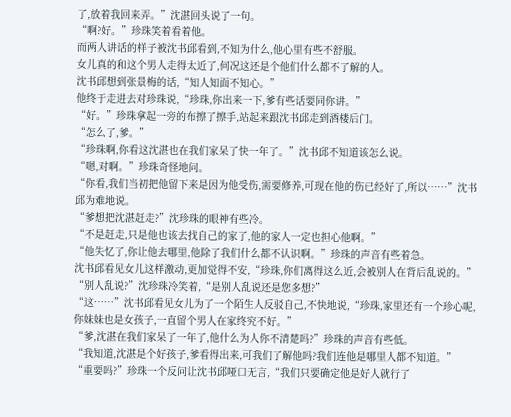了,放着我回来弄。”沈湛回头说了一句。
“啊?好。”珍珠笑着看着他。
而两人讲话的样子被沈书邱看到,不知为什么,他心里有些不舒服。
女儿真的和这个男人走得太近了,何况这还是个他们什么都不了解的人。
沈书邱想到张景梅的话,“知人知面不知心。”
他终于走进去对珍珠说,“珍珠,你出来一下,爹有些话要同你讲。”
“好。”珍珠拿起一旁的布擦了擦手,站起来跟沈书邱走到酒楼后门。
“怎么了,爹。”
“珍珠啊,你看这沈湛也在我们家呆了快一年了。”沈书邱不知道该怎么说。
“嗯,对啊。”珍珠奇怪地问。
“你看,我们当初把他留下来是因为他受伤,需要修养,可现在他的伤已经好了,所以……”沈书邱为难地说。
“爹想把沈湛赶走?”沈珍珠的眼神有些冷。
“不是赶走,只是他也该去找自己的家了,他的家人一定也担心他啊。”
“他失忆了,你让他去哪里,他除了我们什么都不认识啊。”珍珠的声音有些着急。
沈书邱看见女儿这样激动,更加觉得不安,“珍珠,你们离得这么近,会被别人在背后乱说的。”
“别人乱说?”沈珍珠冷笑着,“是别人乱说还是您多想?”
“这……”沈书邱看见女儿为了一个陌生人反驳自己,不快地说,“珍珠,家里还有一个珍心呢,你妹妹也是女孩子,一直留个男人在家终究不好。”
“爹,沈湛在我们家呆了一年了,他什么为人你不清楚吗?”珍珠的声音有些低。
“我知道,沈湛是个好孩子,爹看得出来,可我们了解他吗?我们连他是哪里人都不知道。”
“重要吗?”珍珠一个反问让沈书邱哑口无言,“我们只要确定他是好人就行了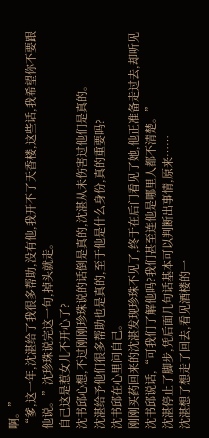啊。”
“爹,这一年,沈湛给了我很多帮助,没有他,我开不了天香楼,这些话,我希望你不要跟他说。”沈珍珠说完这一句,掉头就走。
自己这是惹女儿不开心了?
沈书邱心想,不过刚刚珍珠说的话倒是真的,沈湛从未伤害过他们是真的。
沈湛给予他们很多帮助也是真的,至于他是什么身份,真的重要吗?
沈书邱在心里问自己。
刚刚买药回来的沈湛发现珍珠不见了,终于在后门看见了她,他正准备走过去,却听见沈书邱说话,“可我们了解他吗?我们甚至连他是哪里人都不清楚。”
沈湛停止了脚步,凭后面几句话基本可以判断出事情,原来……
沈湛想了想走了回去,看见酒楼的一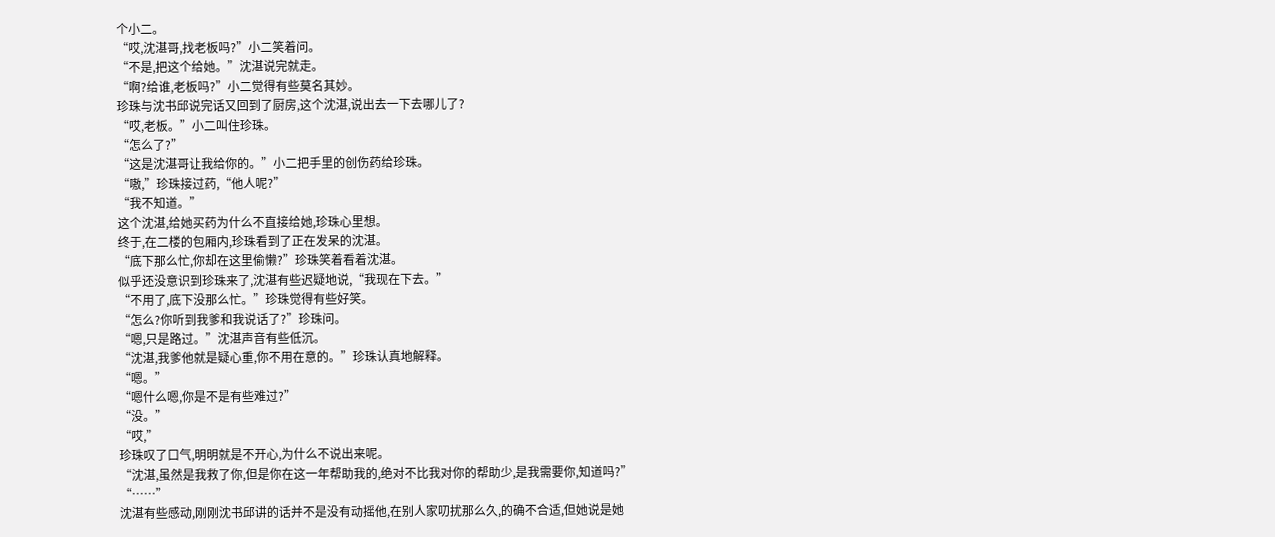个小二。
“哎,沈湛哥,找老板吗?”小二笑着问。
“不是,把这个给她。”沈湛说完就走。
“啊?给谁,老板吗?”小二觉得有些莫名其妙。
珍珠与沈书邱说完话又回到了厨房,这个沈湛,说出去一下去哪儿了?
“哎,老板。”小二叫住珍珠。
“怎么了?”
“这是沈湛哥让我给你的。”小二把手里的创伤药给珍珠。
“嗷,”珍珠接过药,“他人呢?”
“我不知道。”
这个沈湛,给她买药为什么不直接给她,珍珠心里想。
终于,在二楼的包厢内,珍珠看到了正在发呆的沈湛。
“底下那么忙,你却在这里偷懒?”珍珠笑着看着沈湛。
似乎还没意识到珍珠来了,沈湛有些迟疑地说,“我现在下去。”
“不用了,底下没那么忙。”珍珠觉得有些好笑。
“怎么?你听到我爹和我说话了?”珍珠问。
“嗯,只是路过。”沈湛声音有些低沉。
“沈湛,我爹他就是疑心重,你不用在意的。”珍珠认真地解释。
“嗯。”
“嗯什么嗯,你是不是有些难过?”
“没。”
“哎,”
珍珠叹了口气,明明就是不开心,为什么不说出来呢。
“沈湛,虽然是我救了你,但是你在这一年帮助我的,绝对不比我对你的帮助少,是我需要你,知道吗?”
“……”
沈湛有些感动,刚刚沈书邱讲的话并不是没有动摇他,在别人家叨扰那么久,的确不合适,但她说是她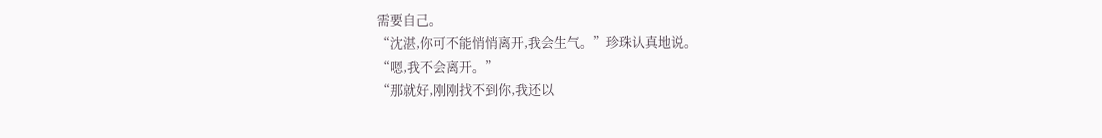需要自己。
“沈湛,你可不能悄悄离开,我会生气。”珍珠认真地说。
“嗯,我不会离开。”
“那就好,刚刚找不到你,我还以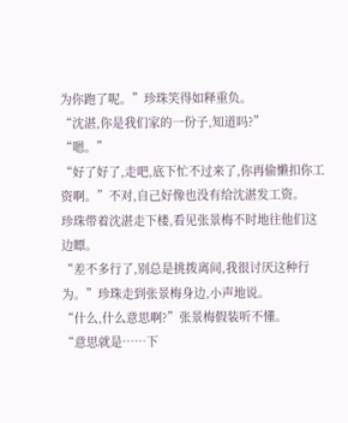为你跑了呢。”珍珠笑得如释重负。
“沈湛,你是我们家的一份子,知道吗?”
“嗯。”
“好了好了,走吧,底下忙不过来了,你再偷懒扣你工资啊。”不对,自己好像也没有给沈湛发工资。
珍珠带着沈湛走下楼,看见张景梅不时地往他们这边瞟。
“差不多行了,别总是挑拨离间,我很讨厌这种行为。”珍珠走到张景梅身边,小声地说。
“什么,什么意思啊?”张景梅假装听不懂。
“意思就是……下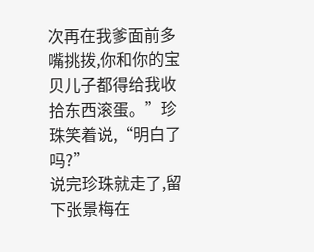次再在我爹面前多嘴挑拨,你和你的宝贝儿子都得给我收拾东西滚蛋。”珍珠笑着说,“明白了吗?”
说完珍珠就走了,留下张景梅在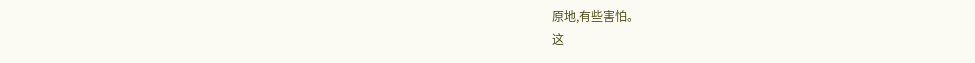原地,有些害怕。
这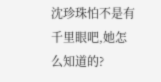沈珍珠怕不是有千里眼吧,她怎么知道的?